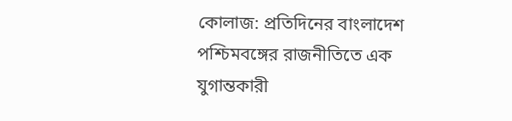কোলাজ: প্রতিদিনের বাংলাদেশ
পশ্চিমবঙ্গের রাজনীতিতে এক যুগান্তকারী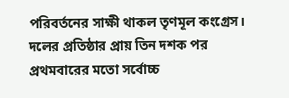পরিবর্তনের সাক্ষী থাকল তৃণমূল কংগ্রেস। দলের প্রতিষ্ঠার প্রায় তিন দশক পর প্রথমবারের মতো সর্বোচ্চ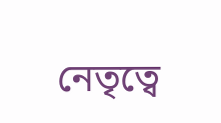নেতৃত্বে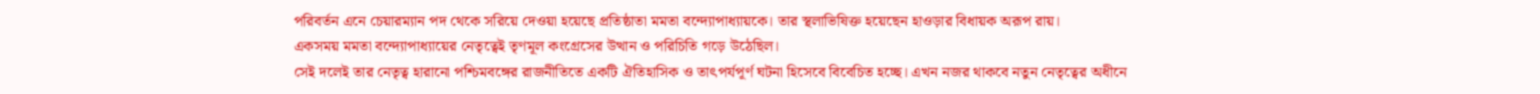পরিবর্তন এনে চেয়ারম্যান পদ থেকে সরিয়ে দেওয়া হয়েছে প্রতিষ্ঠাতা মমতা বন্দ্যোপাধ্যায়কে। তার স্থলাভিষিক্ত হয়েছেন হাওড়ার বিধায়ক অরূপ রায়।
একসময় মমতা বন্দ্যোপাধ্যায়ের নেতৃত্বেই তৃণমূল কংগ্রেসের উত্থান ও পরিচিতি গড়ে উঠেছিল।
সেই দলেই তার নেতৃত্ব হারানো পশ্চিমবঙ্গের রাজনীতিতে একটি ঐতিহাসিক ও তাৎপর্যপূর্ণ ঘটনা হিসেবে বিবেচিত হচ্ছে। এখন নজর থাকবে নতুন নেতৃত্বের অধীনে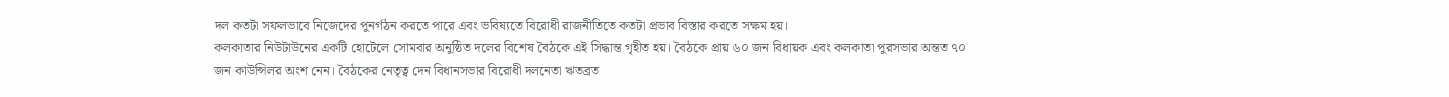দল কতটা সফলভাবে নিজেদের পুনর্গঠন করতে পারে এবং ভবিষ্যতে বিরোধী রাজনীতিতে কতটা প্রভাব বিস্তার করতে সক্ষম হয়।
কলকাতার নিউটাউনের একটি হোটেলে সোমবার অনুষ্ঠিত দলের বিশেষ বৈঠকে এই সিদ্ধান্ত গৃহীত হয়। বৈঠকে প্রায় ৬০ জন বিধায়ক এবং কলকাতা পুরসভার অন্তত ৭০ জন কাউন্সিলর অংশ নেন। বৈঠকের নেতৃত্ব দেন বিধানসভার বিরোধী দলনেতা ঋতব্রত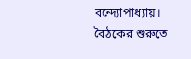বন্দ্যোপাধ্যায়।
বৈঠকের শুরুতে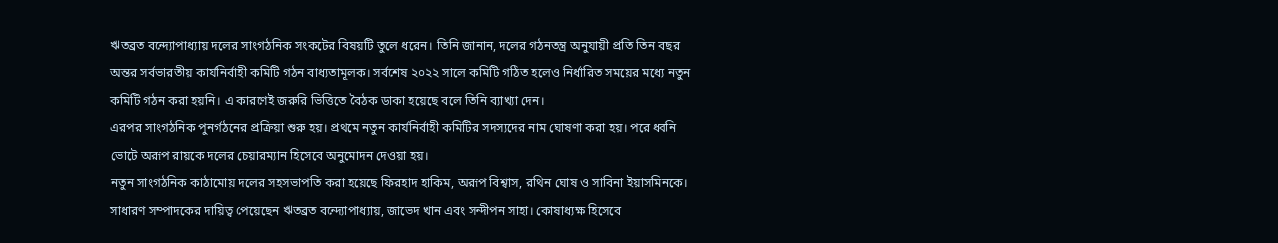ঋতব্রত বন্দ্যোপাধ্যায় দলের সাংগঠনিক সংকটের বিষয়টি তুলে ধরেন। তিনি জানান, দলের গঠনতন্ত্র অনুযায়ী প্রতি তিন বছর অন্তর সর্বভারতীয় কার্যনির্বাহী কমিটি গঠন বাধ্যতামূলক। সর্বশেষ ২০২২ সালে কমিটি গঠিত হলেও নির্ধারিত সময়ের মধ্যে নতুন কমিটি গঠন করা হয়নি। এ কারণেই জরুরি ভিত্তিতে বৈঠক ডাকা হয়েছে বলে তিনি ব্যাখ্যা দেন।
এরপর সাংগঠনিক পুনর্গঠনের প্রক্রিয়া শুরু হয়। প্রথমে নতুন কার্যনির্বাহী কমিটির সদস্যদের নাম ঘোষণা করা হয়। পরে ধ্বনি ভোটে অরূপ রায়কে দলের চেয়ারম্যান হিসেবে অনুমোদন দেওয়া হয়।
নতুন সাংগঠনিক কাঠামোয় দলের সহসভাপতি করা হয়েছে ফিরহাদ হাকিম, অরূপ বিশ্বাস, রথিন ঘোষ ও সাবিনা ইয়াসমিনকে। সাধারণ সম্পাদকের দায়িত্ব পেয়েছেন ঋতব্রত বন্দ্যোপাধ্যায়, জাভেদ খান এবং সন্দীপন সাহা। কোষাধ্যক্ষ হিসেবে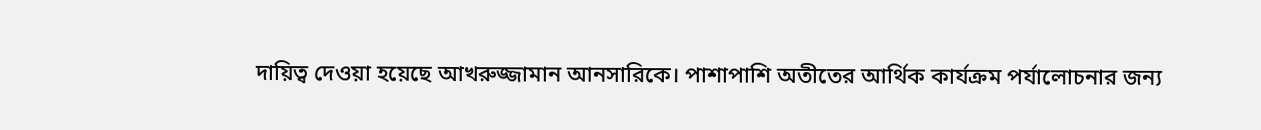দায়িত্ব দেওয়া হয়েছে আখরুজ্জামান আনসারিকে। পাশাপাশি অতীতের আর্থিক কার্যক্রম পর্যালোচনার জন্য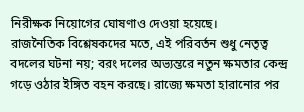নিরীক্ষক নিয়োগের ঘোষণাও দেওয়া হয়েছে।
রাজনৈতিক বিশ্লেষকদের মতে, এই পরিবর্তন শুধু নেতৃত্ব বদলের ঘটনা নয়; বরং দলের অভ্যন্তরে নতুন ক্ষমতার কেন্দ্র গড়ে ওঠার ইঙ্গিত বহন করছে। রাজ্যে ক্ষমতা হারানোর পর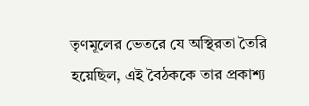তৃণমূলের ভেতরে যে অস্থিরতা তৈরি হয়েছিল, এই বৈঠককে তার প্রকাশ্য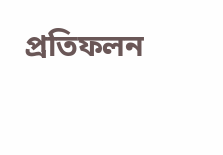প্রতিফলন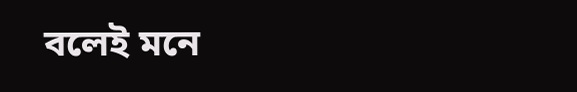বলেই মনে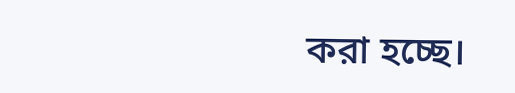করা হচ্ছে।